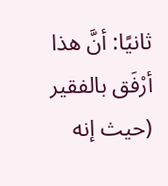ثانيًا: أنَّ هذا أرْفَق بالفقير (حيث إنه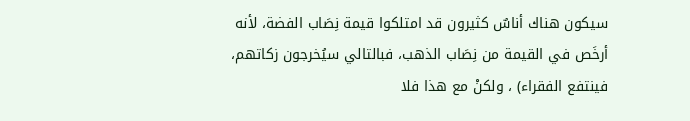سيكون هناك أناسٌ كثيرون قد امتلكوا قيمة نِصَاب الفضة، لأنه أرخَص في القيمة من نِصَاب الذهب، فبالتالي سيُخرجون زكاتهم، فينتفع الفقراء) ، ولكنْ مع هذا فلا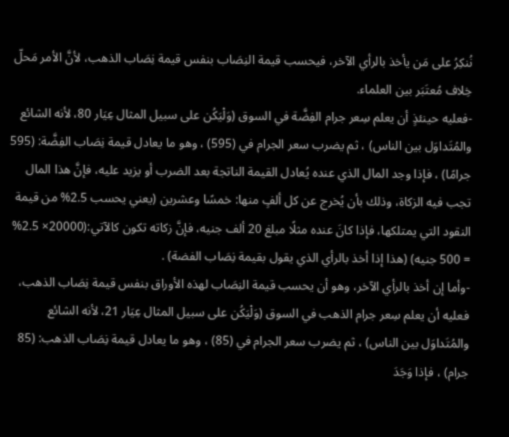نُنكِرُ على مَن يأخذ بالرأي الآخر، فيحسب قيمة النِصَاب بنفس قيمة نِصَاب الذهب، لأنَّ الأمر مَحلّ خِلاف مُعتَبَر بين العلماء.
-فعليه حينئذٍ أن يعلم سِعر جرام الفِضَّة في السوق (وَلْيَكُن على سبيل المثال عِيَار 80، لأنه الشائع والمُتَداوَل بين الناس) ، ثم يضرب سعر الجرام في (595) ، وهو ما يعادل قيمة نِصَاب الفِضَّة: (595 جرامًا) ، فإذا وجد المال الذي عنده يُعادل القيمة الناتجة بعد الضرب أو يزيد عليه، فإنَّ هذا المال تجب فيه الزكاة، وذلك بأن يُخرج عن كل ألفٍ منها: خمسًا وعشرين (يعني يحسب 2.5% من قيمة النقود التي يمتلكها، فإذا كانَ عنده مثلًا مبلغ 20 ألف جنيه، فإنَّ زكاته تكون كالآتي:(20000× 2.5% = 500 جنيه) (هذا إذا أخذ بالرأي الذي يقول بقيمة نِصَاب الفضة) .
-وأما إن أخذ بالرأي الآخر، وهو أن يحسب قيمة النِصَاب لهذه الأوراق بنفس قيمة نِصَاب الذهب، فعليه أن يعلم سِعر جرام الذهب في السوق (وَلْيَكُن على سبيل المثال عِيَار 21، لأنه الشائع والمُتَداوَل بين الناس) ، ثم يضرب سعر الجرام في (85) ، وهو ما يعادل قيمة نِصَاب الذهب: (85 جرام) ، فإذا وَجَدَ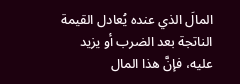المالَ الذي عنده يُعادل القيمة الناتجة بعد الضرب أو يزيد عليه، فإنَّ هذا المال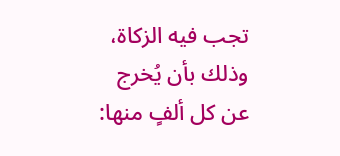تجب فيه الزكاة، وذلك بأن يُخرج عن كل ألفٍ منها: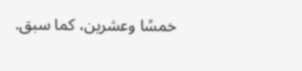خمسًا وعشرين، كما سبق.